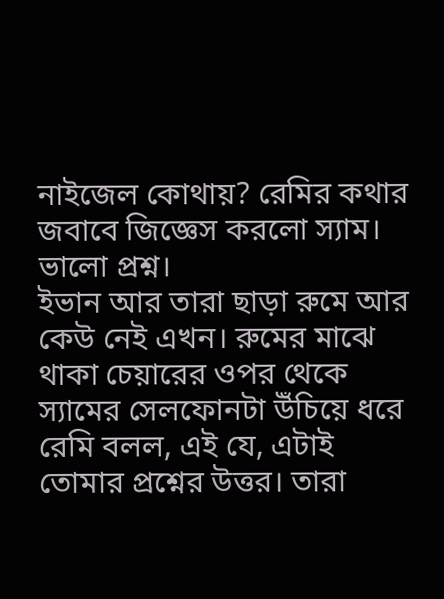নাইজেল কোথায়? রেমির কথার জবাবে জিজ্ঞেস করলো স্যাম।
ভালো প্রশ্ন।
ইভান আর তারা ছাড়া রুমে আর কেউ নেই এখন। রুমের মাঝে থাকা চেয়ারের ওপর থেকে স্যামের সেলফোনটা উঁচিয়ে ধরে রেমি বলল, এই যে, এটাই তোমার প্রশ্নের উত্তর। তারা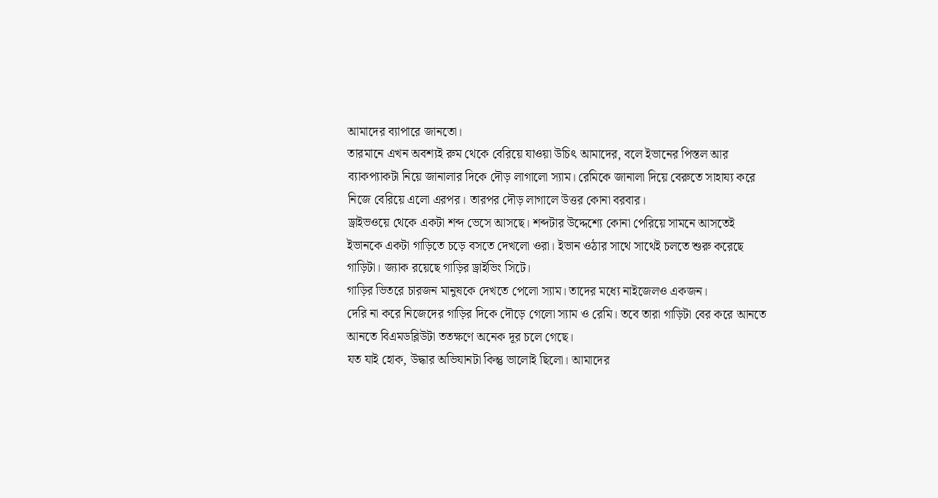আমাদের ব্যাপারে জানতো।
তারমানে এখন অবশ্যই রুম থেকে বেরিয়ে যাওয়া উচিৎ আমাদের, বলে ইভানের পিস্তল আর ব্যাকপ্যাকটা নিয়ে জানালার দিকে দৌড় লাগালো স্যাম। রেমিকে জানালা দিয়ে বেরুতে সাহায্য করে নিজে বেরিয়ে এলো এরপর। তারপর দৌড় লাগালে উত্তর কোনা বরবার।
ড্রাইভওয়ে থেকে একটা শব্দ ভেসে আসছে। শব্দটার উদ্দেশ্যে কোনা পেরিয়ে সামনে আসতেই ইভানকে একটা গাড়িতে চড়ে বসতে দেখলো ওরা। ইভান ওঠার সাথে সাথেই চলতে শুরু করেছে গাড়িটা। জ্যাক রয়েছে গাড়ির ড্রাইভিং সিটে।
গাড়ির ভিতরে চারজন মানুষকে দেখতে পেলো স্যাম। তাদের মধ্যে নাইজেলও একজন।
দেরি না করে নিজেদের গাড়ির দিকে দৌড়ে গেলো স্যাম ও রেমি। তবে তারা গাড়িটা বের করে আনতে আনতে বিএমডব্লিউটা ততক্ষণে অনেক দূর চলে গেছে।
যত যাই হোক, উদ্ধার অভিযানটা কিন্তু ভালোই ছিলো। আমাদের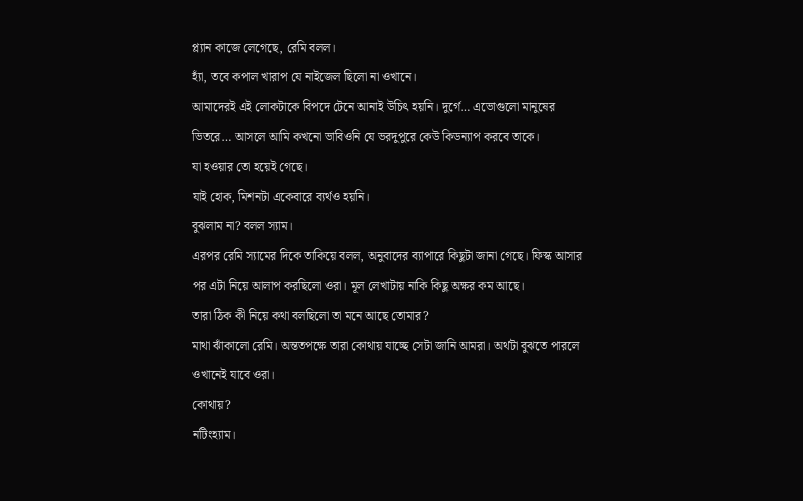প্ল্যান কাজে লেগেছে, রেমি বলল।
হ্যাঁ, তবে কপাল খারাপ যে নাইজেল ছিলো না ওখানে।
আমাদেরই এই লোকটাকে বিপদে টেনে আনাই উচিৎ হয়নি। দুর্গে… এভোগুলো মানুষের ভিতরে… আসলে আমি কখনো ভাবিওনি যে ভরদুপুরে কেউ কিডন্যাপ করবে তাকে।
যা হওয়ার তো হয়েই গেছে।
যাই হোক, মিশনটা একেবারে ব্যর্থও হয়নি।
বুঝলাম না? বলল স্যাম।
এরপর রেমি স্যামের দিকে তাকিয়ে বলল, অনুবাদের ব্যাপারে কিছুটা জানা গেছে। ফিস্ক আসার পর এটা নিয়ে আলাপ করছিলো ওরা। মূল লেখাটায় নাকি কিছু অক্ষর কম আছে।
তারা ঠিক কী নিয়ে কথা বলছিলো তা মনে আছে তোমার?
মাথা ঝাঁকালো রেমি। অন্ততপক্ষে তারা কোথায় যাচ্ছে সেটা জানি আমরা। অর্থটা বুঝতে পারলে ওখানেই যাবে ওরা।
কোথায়?
নটিংহ্যাম।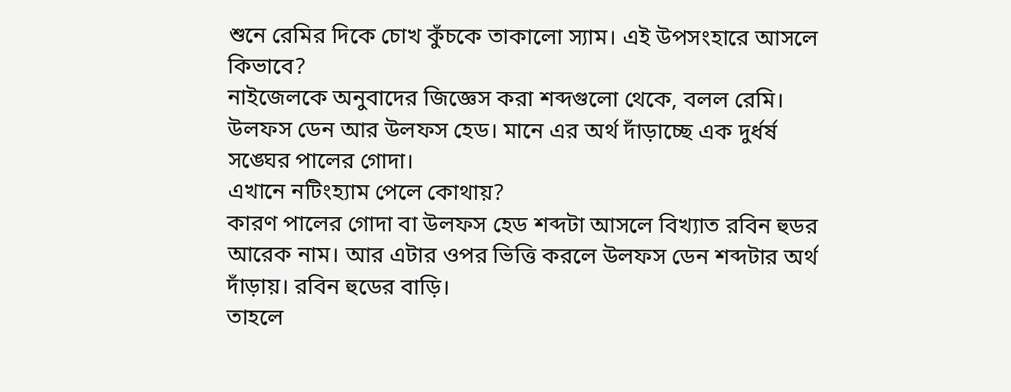শুনে রেমির দিকে চোখ কুঁচকে তাকালো স্যাম। এই উপসংহারে আসলে কিভাবে?
নাইজেলকে অনুবাদের জিজ্ঞেস করা শব্দগুলো থেকে, বলল রেমি। উলফস ডেন আর উলফস হেড। মানে এর অর্থ দাঁড়াচ্ছে এক দুর্ধর্ষ সঙ্ঘের পালের গোদা।
এখানে নটিংহ্যাম পেলে কোথায়?
কারণ পালের গোদা বা উলফস হেড শব্দটা আসলে বিখ্যাত রবিন হুডর আরেক নাম। আর এটার ওপর ভিত্তি করলে উলফস ডেন শব্দটার অর্থ দাঁড়ায়। রবিন হুডের বাড়ি।
তাহলে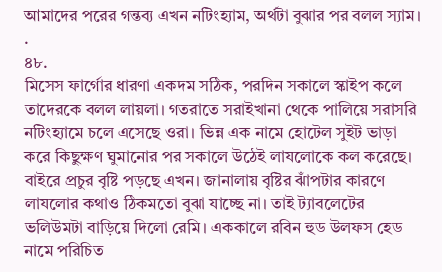আমাদের পরের গন্তব্য এখন নটিংহ্যাম, অর্থটা বুঝার পর বলল স্যাম।
.
৪৮.
মিসেস ফার্গোর ধারণা একদম সঠিক, পরদিন সকালে স্কাইপ কলে তাদেরকে বলল লায়লা। গতরাতে সরাইখানা থেকে পালিয়ে সরাসরি নটিংহ্যামে চলে এসেছে ওরা। ভিন্ন এক নামে হোটেল সুইট ভাড়া করে কিছুক্ষণ ঘুমানোর পর সকালে উঠেই লাযলোকে কল করেছে। বাইরে প্রচুর বৃষ্টি পড়ছে এখন। জানালায় বৃষ্টির ঝাঁপটার কারণে লাযলোর কথাও ঠিকমতো বুঝা যাচ্ছে না। তাই ট্যাবলেটের ভলিউমটা বাড়িয়ে দিলো রেমি। এককালে রবিন হুড উলফস হেড নামে পরিচিত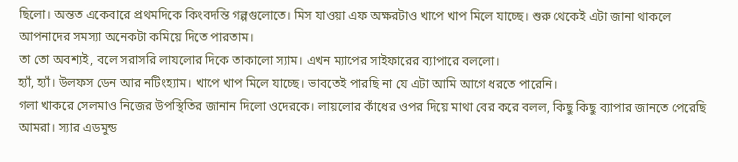ছিলো। অন্তত একেবারে প্রথমদিকে কিংবদন্তি গল্পগুলোতে। মিস যাওয়া এফ অক্ষরটাও খাপে খাপ মিলে যাচ্ছে। শুরু থেকেই এটা জানা থাকলে আপনাদের সমস্যা অনেকটা কমিয়ে দিতে পারতাম।
তা তো অবশ্যই, বলে সরাসরি লাযলোর দিকে তাকালো স্যাম। এখন ম্যাপের সাইফারের ব্যাপারে বললো।
হ্যাঁ, হ্যাঁ। উলফস ডেন আর নটিংহ্যাম। খাপে খাপ মিলে যাচ্ছে। ভাবতেই পারছি না যে এটা আমি আগে ধরতে পারেনি।
গলা খাকরে সেলমাও নিজের উপস্থিতির জানান দিলো ওদেরকে। লায়লোর কাঁধের ওপর দিয়ে মাথা বের করে বলল, কিছু কিছু ব্যাপার জানতে পেরেছি আমরা। স্যার এডমুন্ড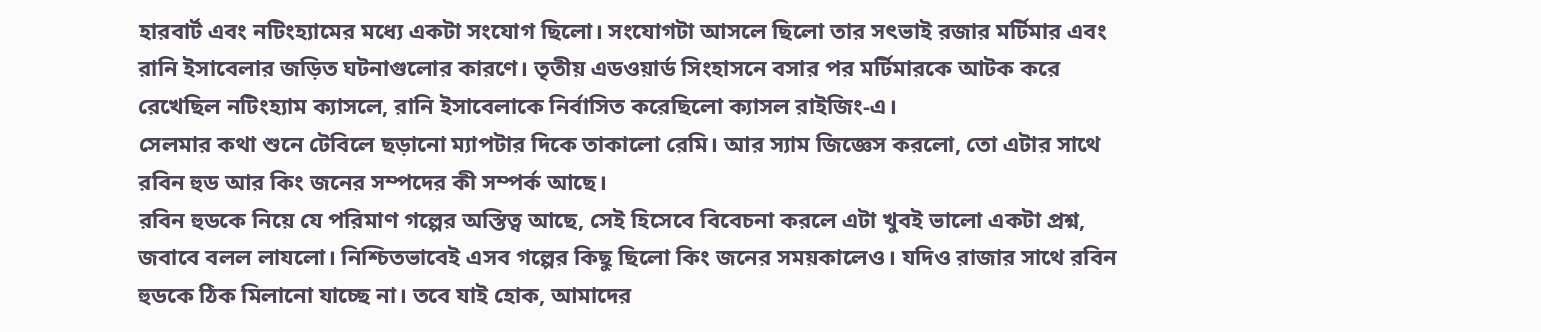হারবার্ট এবং নটিংহ্যামের মধ্যে একটা সংযোগ ছিলো। সংযোগটা আসলে ছিলো তার সৎভাই রজার মর্টিমার এবং রানি ইসাবেলার জড়িত ঘটনাগুলোর কারণে। তৃতীয় এডওয়ার্ড সিংহাসনে বসার পর মর্টিমারকে আটক করে রেখেছিল নটিংহ্যাম ক্যাসলে, রানি ইসাবেলাকে নির্বাসিত করেছিলো ক্যাসল রাইজিং-এ।
সেলমার কথা শুনে টেবিলে ছড়ানো ম্যাপটার দিকে তাকালো রেমি। আর স্যাম জিজ্ঞেস করলো, তো এটার সাথে রবিন হুড আর কিং জনের সম্পদের কী সম্পর্ক আছে।
রবিন হুডকে নিয়ে যে পরিমাণ গল্পের অস্তিত্ব আছে, সেই হিসেবে বিবেচনা করলে এটা খুবই ভালো একটা প্রশ্ন, জবাবে বলল লাযলো। নিশ্চিতভাবেই এসব গল্পের কিছু ছিলো কিং জনের সময়কালেও। যদিও রাজার সাথে রবিন হুডকে ঠিক মিলানো যাচ্ছে না। তবে যাই হোক, আমাদের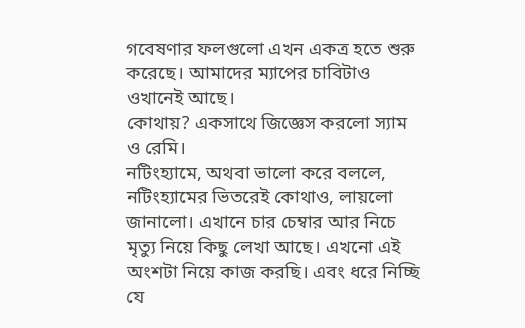গবেষণার ফলগুলো এখন একত্র হতে শুরু করেছে। আমাদের ম্যাপের চাবিটাও ওখানেই আছে।
কোথায়? একসাথে জিজ্ঞেস করলো স্যাম ও রেমি।
নটিংহ্যামে, অথবা ভালো করে বললে, নটিংহ্যামের ভিতরেই কোথাও, লায়লো জানালো। এখানে চার চেম্বার আর নিচে মৃত্যু নিয়ে কিছু লেখা আছে। এখনো এই অংশটা নিয়ে কাজ করছি। এবং ধরে নিচ্ছি যে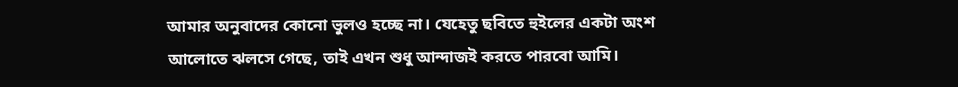আমার অনুবাদের কোনো ভুলও হচ্ছে না। যেহেতু ছবিতে হুইলের একটা অংশ আলোতে ঝলসে গেছে, তাই এখন শুধু আন্দাজই করতে পারবো আমি।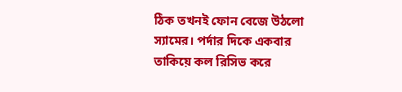ঠিক তখনই ফোন বেজে উঠলো স্যামের। পর্দার দিকে একবার তাকিয়ে কল রিসিভ করে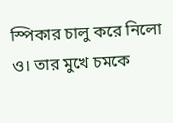স্পিকার চালু করে নিলো ও। তার মুখে চমকে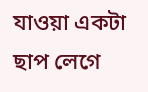যাওয়া একটা ছাপ লেগে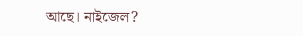আছে। নাইজেল?